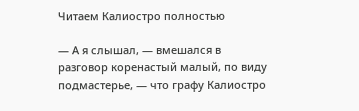Читаем Калиостро полностью

— А я слышал, — вмешался в разговор коренастый малый, по виду подмастерье, — что графу Калиостро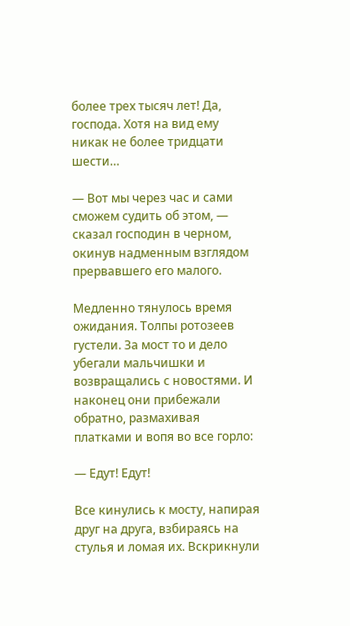более трех тысяч лет! Да, господа. Хотя на вид ему никак не более тридцати шести…

— Вот мы через час и сами сможем судить об этом, — сказал господин в черном, окинув надменным взглядом прервавшего его малого.

Медленно тянулось время ожидания. Толпы ротозеев густели. За мост то и дело убегали мальчишки и возвращались с новостями. И наконец они прибежали обратно, размахивая платками и вопя во все горло:

— Едут! Едут!

Все кинулись к мосту, напирая друг на друга, взбираясь на стулья и ломая их. Вскрикнули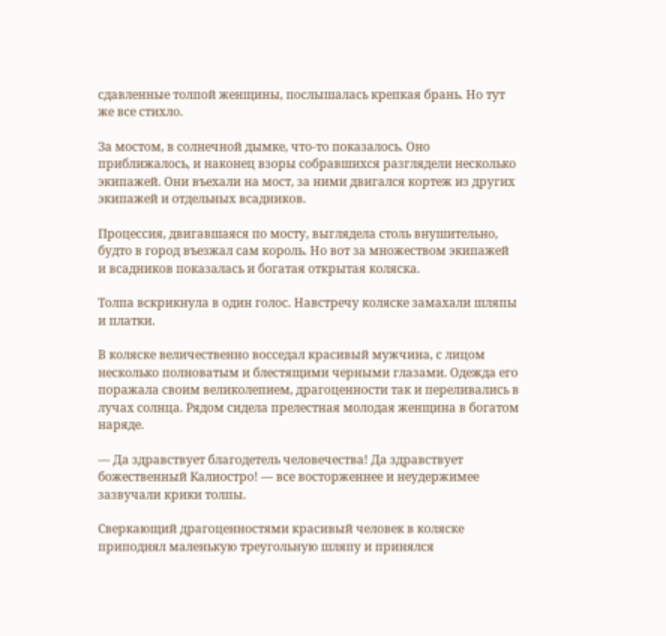сдавленные толпой женщины, послышалась крепкая брань. Но тут же все стихло.

За мостом, в солнечной дымке, что-то показалось. Оно приближалось, и наконец взоры собравшихся разглядели несколько экипажей. Они въехали на мост, за ними двигался кортеж из других экипажей и отдельных всадников.

Процессия, двигавшаяся по мосту, выглядела столь внушительно, будто в город въезжал сам король. Но вот за множеством экипажей и всадников показалась и богатая открытая коляска.

Толпа вскрикнула в один голос. Навстречу коляске замахали шляпы и платки.

В коляске величественно восседал красивый мужчина, с лицом несколько полноватым и блестящими черными глазами. Одежда его поражала своим великолепием, драгоценности так и переливались в лучах солнца. Рядом сидела прелестная молодая женщина в богатом наряде.

— Да здравствует благодетель человечества! Да здравствует божественный Калиостро! — все восторженнее и неудержимее зазвучали крики толпы.

Сверкающий драгоценностями красивый человек в коляске приподнял маленькую треугольную шляпу и принялся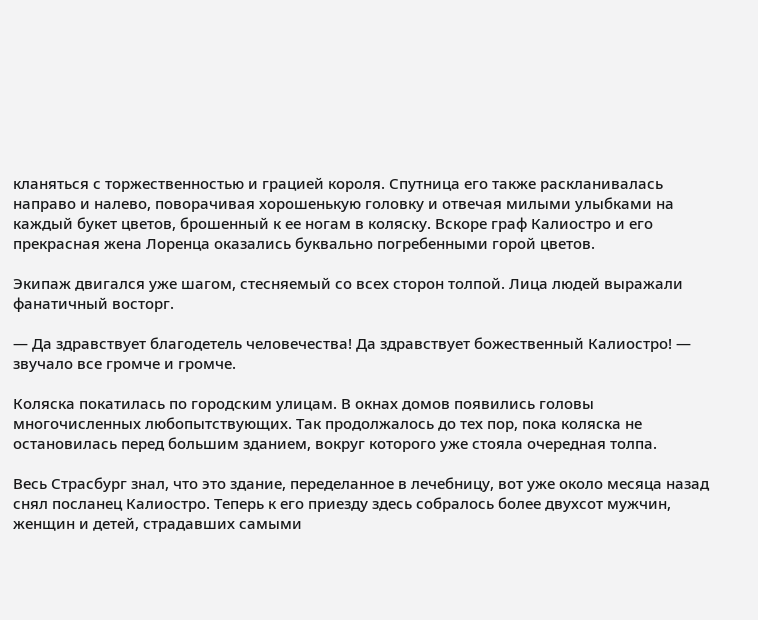кланяться с торжественностью и грацией короля. Спутница его также раскланивалась направо и налево, поворачивая хорошенькую головку и отвечая милыми улыбками на каждый букет цветов, брошенный к ее ногам в коляску. Вскоре граф Калиостро и его прекрасная жена Лоренца оказались буквально погребенными горой цветов.

Экипаж двигался уже шагом, стесняемый со всех сторон толпой. Лица людей выражали фанатичный восторг.

— Да здравствует благодетель человечества! Да здравствует божественный Калиостро! — звучало все громче и громче.

Коляска покатилась по городским улицам. В окнах домов появились головы многочисленных любопытствующих. Так продолжалось до тех пор, пока коляска не остановилась перед большим зданием, вокруг которого уже стояла очередная толпа.

Весь Страсбург знал, что это здание, переделанное в лечебницу, вот уже около месяца назад снял посланец Калиостро. Теперь к его приезду здесь собралось более двухсот мужчин, женщин и детей, страдавших самыми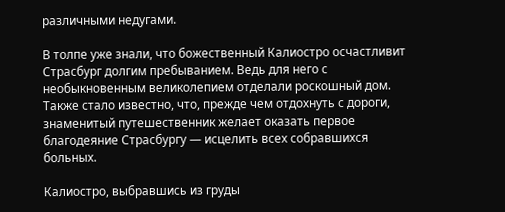различными недугами.

В толпе уже знали, что божественный Калиостро осчастливит Страсбург долгим пребыванием. Ведь для него с необыкновенным великолепием отделали роскошный дом. Также стало известно, что, прежде чем отдохнуть с дороги, знаменитый путешественник желает оказать первое благодеяние Страсбургу — исцелить всех собравшихся больных.

Калиостро, выбравшись из груды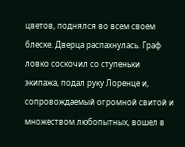цветов, поднялся во всем своем блеске. Дверца распахнулась. Граф ловко соскочил со ступеньки экипажа, подал руку Лоренце и, сопровождаемый огромной свитой и множеством любопытных, вошел в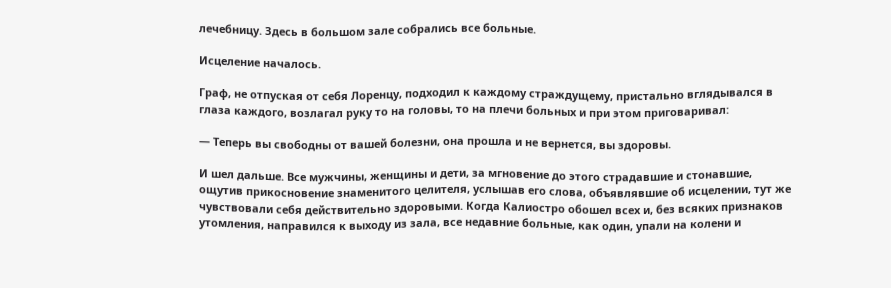лечебницу. Здесь в большом зале собрались все больные.

Исцеление началось.

Граф, не отпуская от себя Лоренцу, подходил к каждому страждущему, пристально вглядывался в глаза каждого, возлагал руку то на головы, то на плечи больных и при этом приговаривал:

— Теперь вы свободны от вашей болезни, она прошла и не вернется, вы здоровы.

И шел дальше. Все мужчины, женщины и дети, за мгновение до этого страдавшие и стонавшие, ощутив прикосновение знаменитого целителя, услышав его слова, объявлявшие об исцелении, тут же чувствовали себя действительно здоровыми. Когда Калиостро обошел всех и, без всяких признаков утомления, направился к выходу из зала, все недавние больные, как один, упали на колени и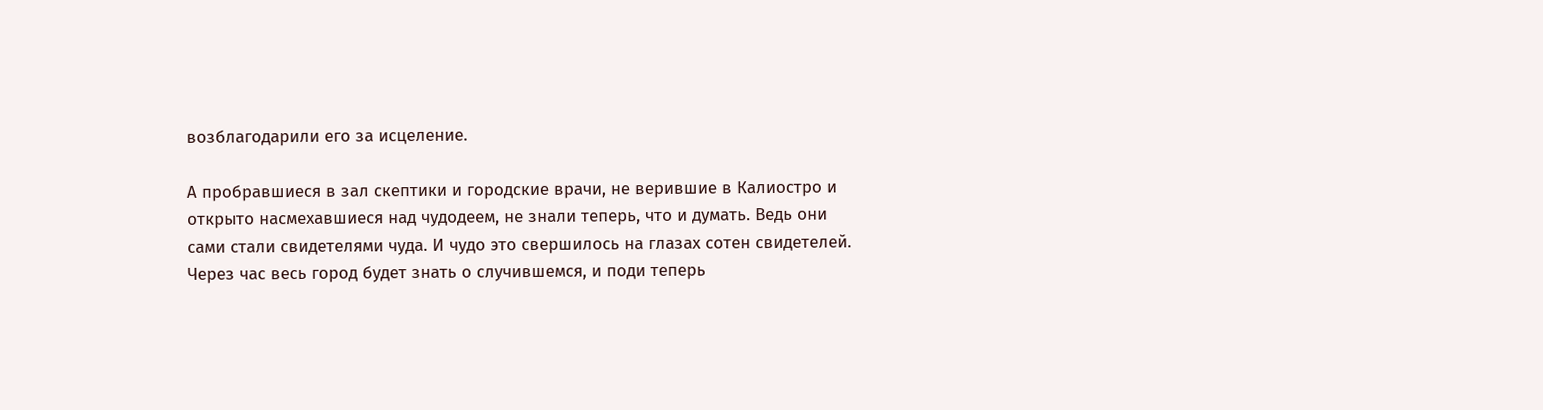возблагодарили его за исцеление.

А пробравшиеся в зал скептики и городские врачи, не верившие в Калиостро и открыто насмехавшиеся над чудодеем, не знали теперь, что и думать. Ведь они сами стали свидетелями чуда. И чудо это свершилось на глазах сотен свидетелей. Через час весь город будет знать о случившемся, и поди теперь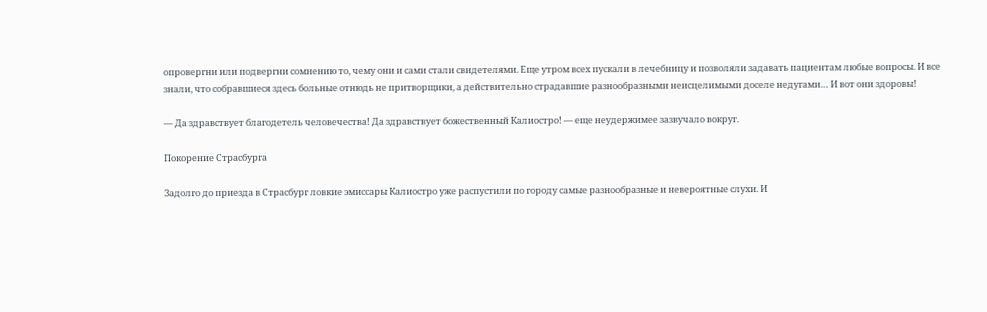опровергни или подвергни сомнению то, чему они и сами стали свидетелями. Еще утром всех пускали в лечебницу и позволяли задавать пациентам любые вопросы. И все знали, что собравшиеся здесь больные отнюдь не притворщики, а действительно страдавшие разнообразными неисцелимыми доселе недугами… И вот они здоровы!

— Да здравствует благодетель человечества! Да здравствует божественный Калиостро! — еще неудержимее зазвучало вокруг.

Покорение Страсбурга

Задолго до приезда в Страсбург ловкие эмиссары Калиостро уже распустили по городу самые разнообразные и невероятные слухи. И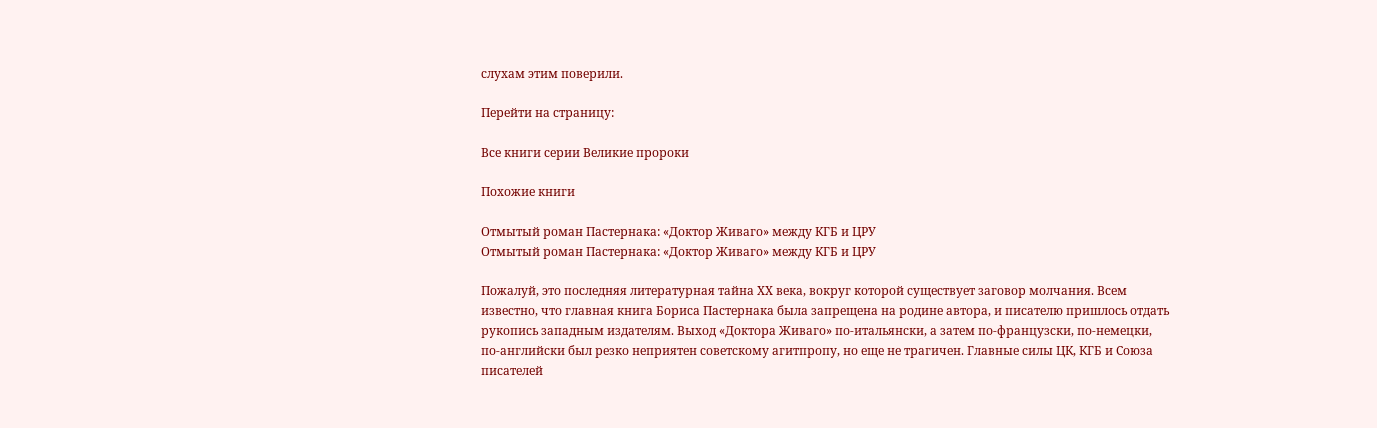слухам этим поверили.

Перейти на страницу:

Все книги серии Великие пророки

Похожие книги

Отмытый роман Пастернака: «Доктор Живаго» между КГБ и ЦРУ
Отмытый роман Пастернака: «Доктор Живаго» между КГБ и ЦРУ

Пожалуй, это последняя литературная тайна ХХ века, вокруг которой существует заговор молчания. Всем известно, что главная книга Бориса Пастернака была запрещена на родине автора, и писателю пришлось отдать рукопись западным издателям. Выход «Доктора Живаго» по-итальянски, а затем по-французски, по-немецки, по-английски был резко неприятен советскому агитпропу, но еще не трагичен. Главные силы ЦК, КГБ и Союза писателей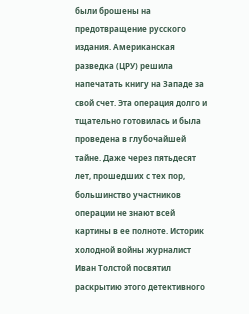были брошены на предотвращение русского издания. Американская разведка (ЦРУ) решила напечатать книгу на Западе за свой счет. Эта операция долго и тщательно готовилась и была проведена в глубочайшей тайне. Даже через пятьдесят лет, прошедших с тех пор, большинство участников операции не знают всей картины в ее полноте. Историк холодной войны журналист Иван Толстой посвятил раскрытию этого детективного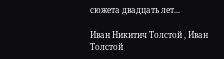сюжета двадцать лет...

Иван Никитич Толстой , Иван Толстой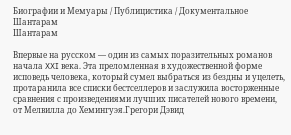Биографии и Мемуары / Публицистика / Документальное
Шантарам
Шантарам

Впервые на русском — один из самых поразительных романов начала XXI века. Эта преломленная в художественной форме исповедь человека, который сумел выбраться из бездны и уцелеть, протаранила все списки бестселлеров и заслужила восторженные сравнения с произведениями лучших писателей нового времени, от Мелвилла до Хемингуэя.Грегори Дэвид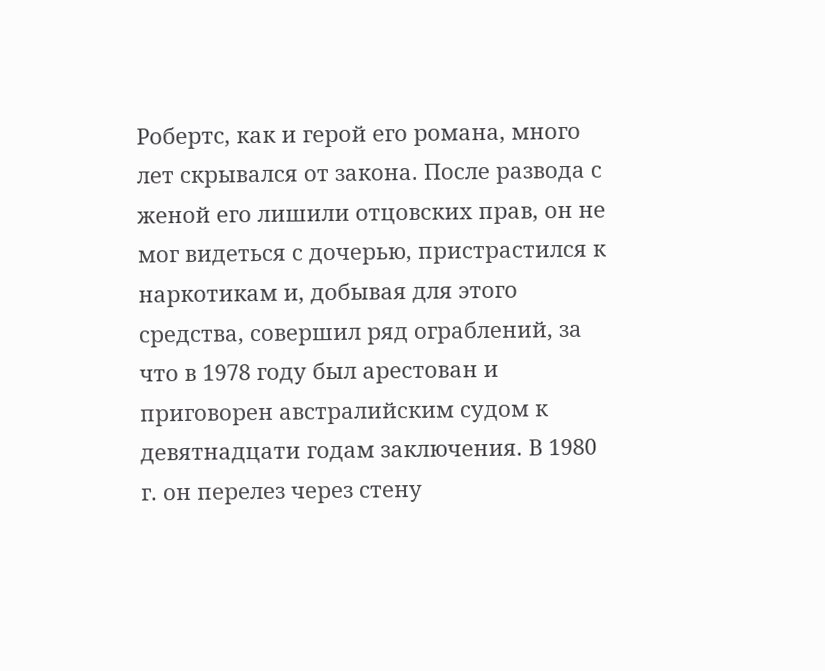Робертс, как и герой его романа, много лет скрывался от закона. После развода с женой его лишили отцовских прав, он не мог видеться с дочерью, пристрастился к наркотикам и, добывая для этого средства, совершил ряд ограблений, за что в 1978 году был арестован и приговорен австралийским судом к девятнадцати годам заключения. В 1980 г. он перелез через стену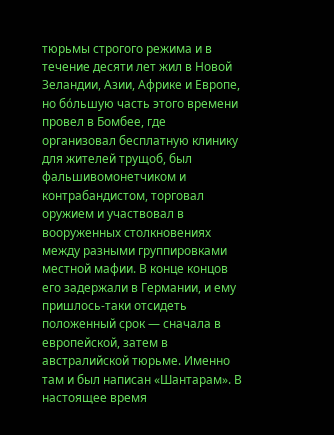тюрьмы строгого режима и в течение десяти лет жил в Новой Зеландии, Азии, Африке и Европе, но бόльшую часть этого времени провел в Бомбее, где организовал бесплатную клинику для жителей трущоб, был фальшивомонетчиком и контрабандистом, торговал оружием и участвовал в вооруженных столкновениях между разными группировками местной мафии. В конце концов его задержали в Германии, и ему пришлось-таки отсидеть положенный срок — сначала в европейской, затем в австралийской тюрьме. Именно там и был написан «Шантарам». В настоящее время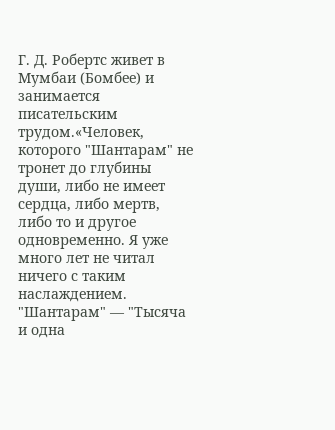Г. Д. Робертс живет в Мумбаи (Бомбее) и занимается писательским трудом.«Человек, которого "Шантарам" не тронет до глубины души, либо не имеет сердца, либо мертв, либо то и другое одновременно. Я уже много лет не читал ничего с таким наслаждением. "Шантарам" — "Тысяча и одна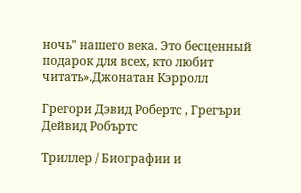ночь" нашего века. Это бесценный подарок для всех, кто любит читать».Джонатан Кэрролл

Грегори Дэвид Робертс , Грегъри Дейвид Робъртс

Триллер / Биографии и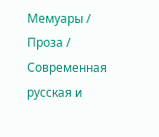Мемуары / Проза / Современная русская и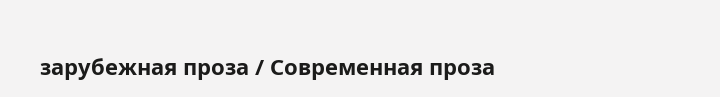зарубежная проза / Современная проза